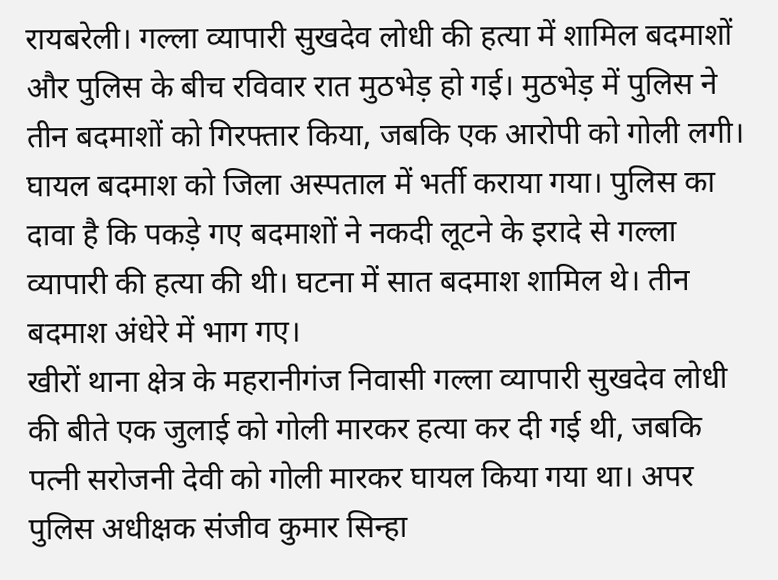रायबरेली। गल्ला व्यापारी सुखदेव लोधी की हत्या में शामिल बदमाशों और पुलिस के बीच रविवार रात मुठभेड़ हो गई। मुठभेड़ में पुलिस ने तीन बदमाशों को गिरफ्तार किया, जबकि एक आरोपी को गोली लगी। घायल बदमाश को जिला अस्पताल में भर्ती कराया गया। पुलिस का दावा है कि पकड़े गए बदमाशों ने नकदी लूटने के इरादे से गल्ला व्यापारी की हत्या की थी। घटना में सात बदमाश शामिल थे। तीन बदमाश अंधेरे में भाग गए।
खीरों थाना क्षेत्र के महरानीगंज निवासी गल्ला व्यापारी सुखदेव लोधी की बीते एक जुलाई को गोली मारकर हत्या कर दी गई थी, जबकि पत्नी सरोजनी देवी को गोली मारकर घायल किया गया था। अपर पुलिस अधीक्षक संजीव कुमार सिन्हा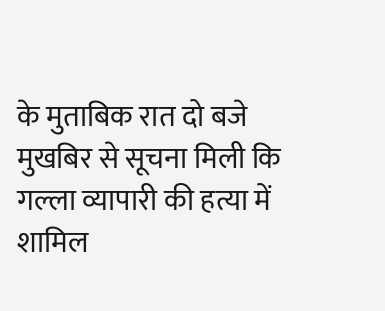के मुताबिक रात दो बजे मुखबिर से सूचना मिली कि गल्ला व्यापारी की हत्या में शामिल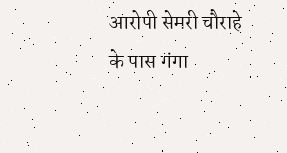आरोपी सेमरी चौराहे के पास गंगा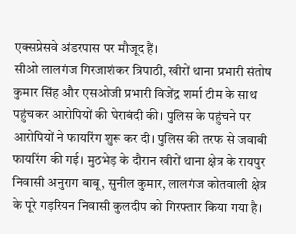एक्सप्रेसवे अंडरपास पर मौजूद हैं।
सीओ लालगंज गिरजाशंकर त्रिपाठी, खीरों थाना प्रभारी संतोष कुमार सिंह और एसओजी प्रभारी विजेंद्र शर्मा टीम के साथ पहुंचकर आरोपियों की घेराबंदी की। पुलिस के पहुंचने पर आरोपियों ने फायरिंग शुरू कर दी। पुलिस की तरफ से जवाबी फायरिंग की गई। मुठभेड़ के दौरान खीरों थाना क्षेत्र के रायपुर निवासी अनुराग बाबू, सुनील कुमार, लालगंज कोतवाली क्षेत्र के पूरे गड़रियन निवासी कुलदीप को गिरफ्तार किया गया है।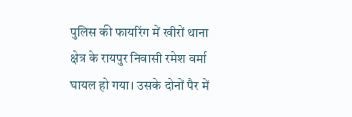पुलिस की फायरिंग में खीरों थाना क्षेत्र के रायपुर निवासी रमेश वर्मा घायल हो गया। उसके दोनों पैर में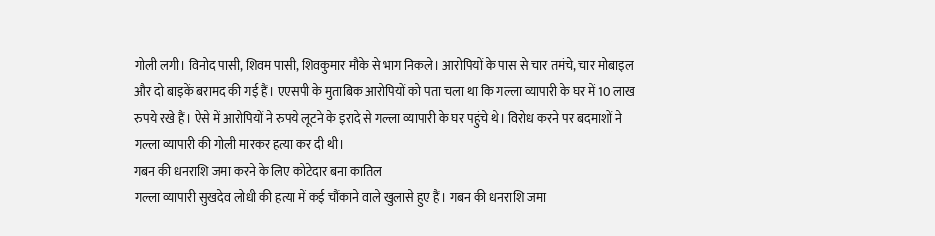गोली लगी। विनोद पासी, शिवम पासी, शिवकुमार मौके से भाग निकले। आरोपियों के पास से चार तमंचे, चार मोबाइल और दो बाइकें बरामद की गई हैं। एएसपी के मुताबिक आरोपियों को पता चला था कि गल्ला व्यापारी के घर में 10 लाख रुपये रखे हैं। ऐसे में आरोपियों ने रुपये लूटने के इरादे से गल्ला व्यापारी के घर पहुंचे थे। विरोध करने पर बदमाशों ने गल्ला व्यापारी की गोली मारकर हत्या कर दी थी।
गबन की धनराशि जमा करने के लिए कोटेदार बना कातिल
गल्ला व्यापारी सुखदेव लोधी की हत्या में कई चौंकाने वाले खुलासे हुए हैं। गबन की धनराशि जमा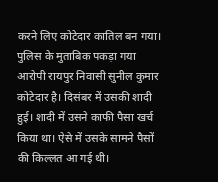करने लिए कोटेदार कातिल बन गया। पुलिस के मुताबिक पकड़ा गया आरोपी रायपुर निवासी सुनील कुमार कोटेदार है। दिसंबर में उसकी शादी हुई। शादी में उसने काफी पैसा खर्च किया था। ऐसे में उसके सामने पैसों की किल्लत आ गई थी।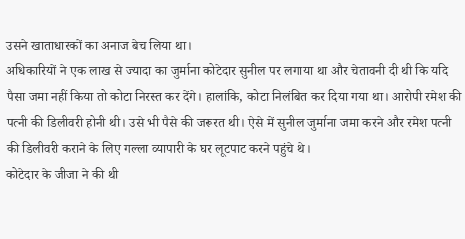उसने खाताधारकों का अनाज बेच लिया था।
अधिकारियों ने एक लाख से ज्यादा का जुर्माना कोटेदार सुनील पर लगाया था और चेतावनी दी थी कि यदि पैसा जमा नहीं किया तो कोटा निरस्त कर देंगे। हालांकि, कोटा निलंबित कर दिया गया था। आरोपी रमेश की पत्नी की डिलीवरी होनी थी। उसे भी पैसे की जरूरत थी। ऐसे में सुनील जुर्माना जमा करने और रमेश पत्नी की डिलीवरी कराने के लिए गल्ला व्यापारी के घर लूटपाट करने पहुंचे थे।
कोटेदार के जीजा ने की थी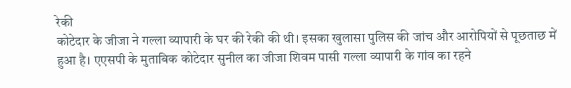रेकी
कोटेदार के जीजा ने गल्ला व्यापारी के घर की रेकी की थी। इसका खुलासा पुलिस की जांच और आरोपियों से पूछताछ में हुआ है। एएसपी के मुताबिक कोटेदार सुनील का जीजा शिवम पासी गल्ला व्यापारी के गांव का रहने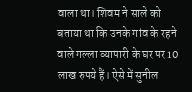वाला था। शिवम ने साले को बताया था कि उनके गांव के रहने वाले गल्ला व्यापारी के घर पर 10 लाख रुपये हैं। ऐसे में सुनील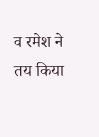व रमेश ने तय किया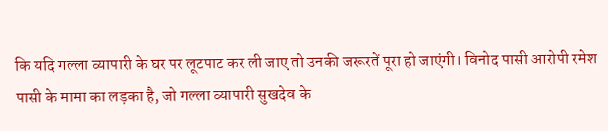कि यदि गल्ला व्यापारी के घर पर लूटपाट कर ली जाए तो उनकी जरूरतें पूरा हो जाएंगी। विनोद पासी आरोपी रमेश पासी के मामा का लड़का है, जो गल्ला व्यापारी सुखदेव के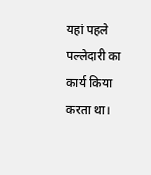यहां पहले पल्लेदारी का कार्य किया करता था।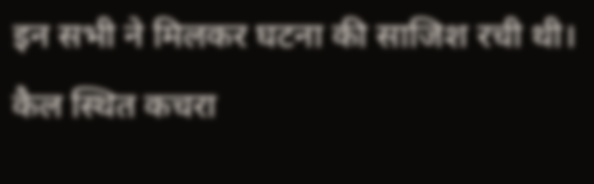इन सभी ने मिलकर घटना की साजिश रची थी।
कैल स्थित कचरा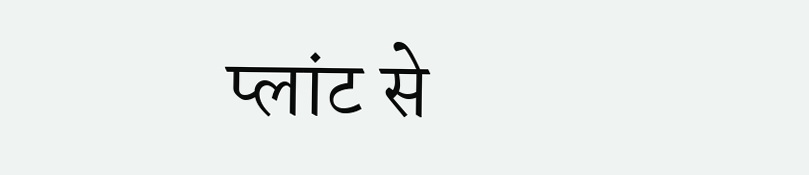प्लांट से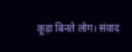कूड़ा बिनते लोग। संवाद